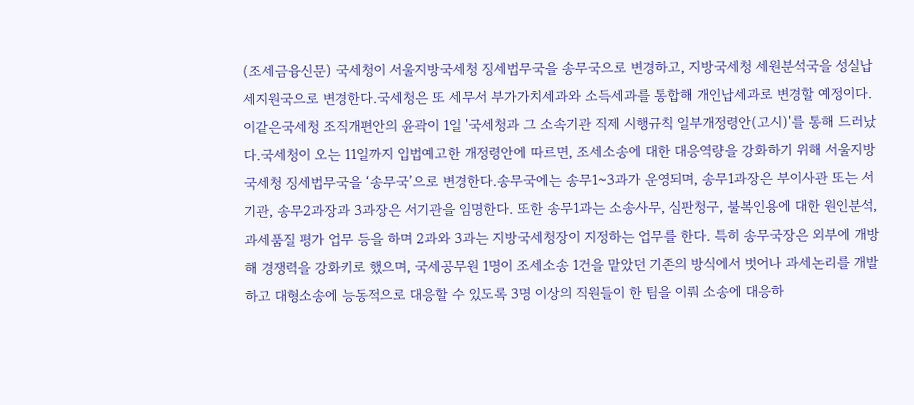(조세금융신문) 국세청이 서울지방국세청 징세법무국을 송무국으로 변경하고, 지방국세청 세원분석국을 성실납세지원국으로 변경한다.국세청은 또 세무서 부가가치세과와 소득세과를 통합해 개인납세과로 변경할 예정이다.이같은국세청 조직개편안의 윤곽이 1일 '국세청과 그 소속기관 직제 시행규칙 일부개정령안(고시)'를 통해 드러났다.국세청이 오는 11일까지 입법예고한 개정령안에 따르면, 조세소송에 대한 대응역량을 강화하기 위해 서울지방국세청 징세법무국을 ‘송무국’으로 변경한다.송무국에는 송무1~3과가 운영되며, 송무1과장은 부이사관 또는 서기관, 송무2과장과 3과장은 서기관을 임명한다. 또한 송무1과는 소송사무, 심판청구, 불복인용에 대한 원인분석, 과세품질 평가 업무 등을 하며 2과와 3과는 지방국세청장이 지정하는 업무를 한다. 특히 송무국장은 외부에 개방해 경쟁력을 강화키로 했으며, 국세공무원 1명이 조세소송 1건을 맡았던 기존의 방식에서 벗어나 과세논리를 개발하고 대형소송에 능동적으로 대응할 수 있도록 3명 이상의 직원들이 한 팀을 이뤄 소송에 대응하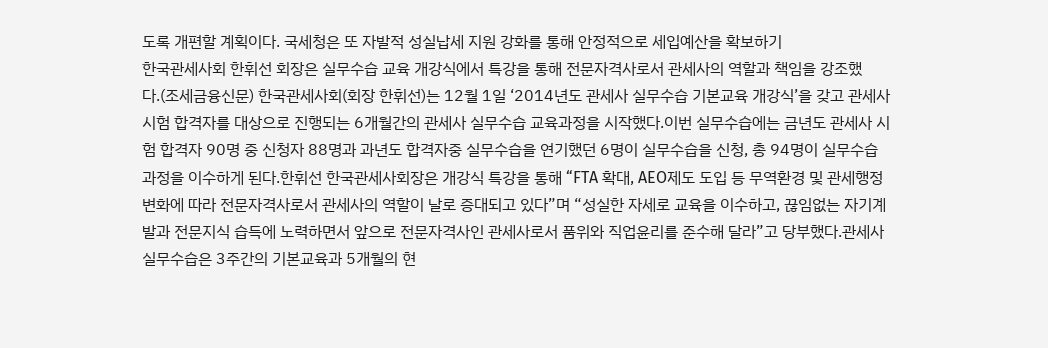도록 개편할 계획이다. 국세청은 또 자발적 성실납세 지원 강화를 통해 안정적으로 세입예산을 확보하기
한국관세사회 한휘선 회장은 실무수습 교육 개강식에서 특강을 통해 전문자격사로서 관세사의 역할과 책임을 강조했다.(조세금융신문) 한국관세사회(회장 한휘선)는 12월 1일 ‘2014년도 관세사 실무수습 기본교육 개강식’을 갖고 관세사 시험 합격자를 대상으로 진행되는 6개월간의 관세사 실무수습 교육과정을 시작했다.이번 실무수습에는 금년도 관세사 시험 합격자 90명 중 신청자 88명과 과년도 합격자중 실무수습을 연기했던 6명이 실무수습을 신청, 총 94명이 실무수습 과정을 이수하게 된다.한휘선 한국관세사회장은 개강식 특강을 통해 “FTA 확대, AEO제도 도입 등 무역환경 및 관세행정 변화에 따라 전문자격사로서 관세사의 역할이 날로 증대되고 있다”며 “성실한 자세로 교육을 이수하고, 끊임없는 자기계발과 전문지식 습득에 노력하면서 앞으로 전문자격사인 관세사로서 품위와 직업윤리를 준수해 달라”고 당부했다.관세사 실무수습은 3주간의 기본교육과 5개월의 현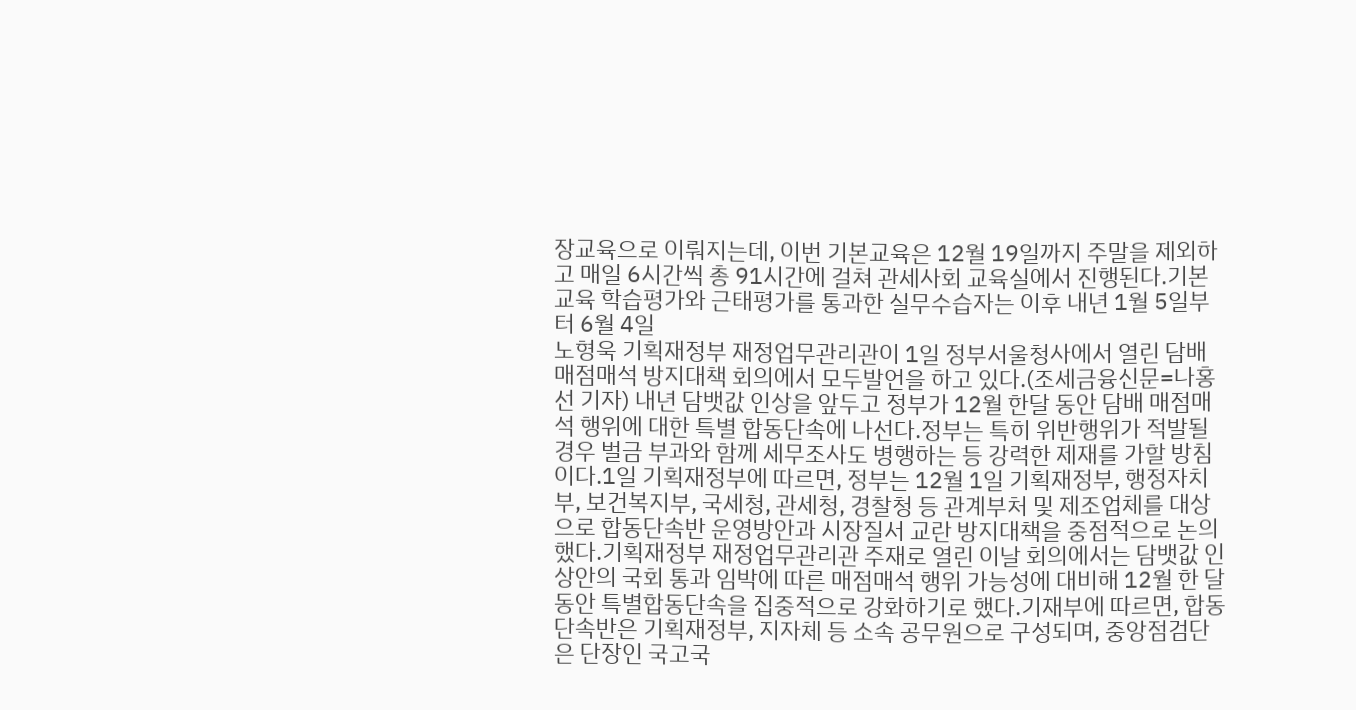장교육으로 이뤄지는데, 이번 기본교육은 12월 19일까지 주말을 제외하고 매일 6시간씩 총 91시간에 걸쳐 관세사회 교육실에서 진행된다.기본교육 학습평가와 근태평가를 통과한 실무수습자는 이후 내년 1월 5일부터 6월 4일
노형욱 기획재정부 재정업무관리관이 1일 정부서울청사에서 열린 담배 매점매석 방지대책 회의에서 모두발언을 하고 있다.(조세금융신문=나홍선 기자) 내년 담뱃값 인상을 앞두고 정부가 12월 한달 동안 담배 매점매석 행위에 대한 특별 합동단속에 나선다.정부는 특히 위반행위가 적발될 경우 벌금 부과와 함께 세무조사도 병행하는 등 강력한 제재를 가할 방침이다.1일 기획재정부에 따르면, 정부는 12월 1일 기획재정부, 행정자치부, 보건복지부, 국세청, 관세청, 경찰청 등 관계부처 및 제조업체를 대상으로 합동단속반 운영방안과 시장질서 교란 방지대책을 중점적으로 논의했다.기획재정부 재정업무관리관 주재로 열린 이날 회의에서는 담뱃값 인상안의 국회 통과 임박에 따른 매점매석 행위 가능성에 대비해 12월 한 달 동안 특별합동단속을 집중적으로 강화하기로 했다.기재부에 따르면, 합동단속반은 기획재정부, 지자체 등 소속 공무원으로 구성되며, 중앙점검단은 단장인 국고국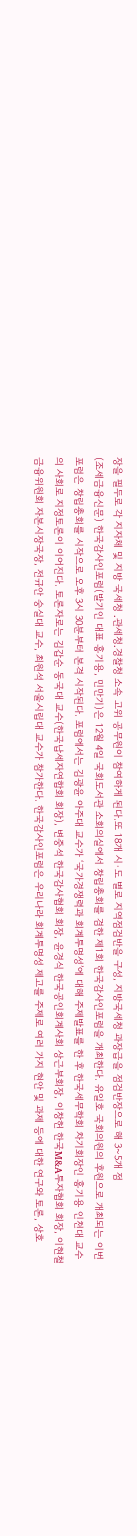장을 필두로 각 지자체 및 지방 국세청 ․관세청․경찰청 소속 고위 공무원이 참여하게 된다.또 18개 시·도 별로 지역점검반을 구성, 지방국세청 과장급을 점검반장으로 해 3~5개 점
(조세금융신문) 한국감사인포럼(발기인 대표 홍기용, 민만기)은 12월 4일 국회도서관 소회의실에서 창립총회를 겸한 제1회 한국감사인포럼을 개최한다. 유일호 국회의원의 후원으로 개최되는 이번 포럼은 창립총회를 시작으로 오후 3시 30분부터 본격 시작된다. 포럼에서는 김광윤 아주대 교수가 ‘국가경쟁력과 회계투명성’에 대해 주제발표를 한 후 한국세무학회 차기회장인 홍기용 인천대 교수의 사회로 지정토론이 이어진다. 토론자로는 김갑순 동국대 교수(한국납세자연합회 회장), 변중석 한국감사협회 회장, 윤경식 한국공인회계사회 상근부회장, 이창헌 한국M&A투자협회 회장, 이현철 금융위원회 자본시장국장, 전규안 숭실대 교수, 최원석 서울시립대 교수가 참가한다. 한국감사인포럼은 우리나라 회계투명성 제고를 주제로 여러 가지 현안 및 과제 등에 대한 연구와 토론, 상호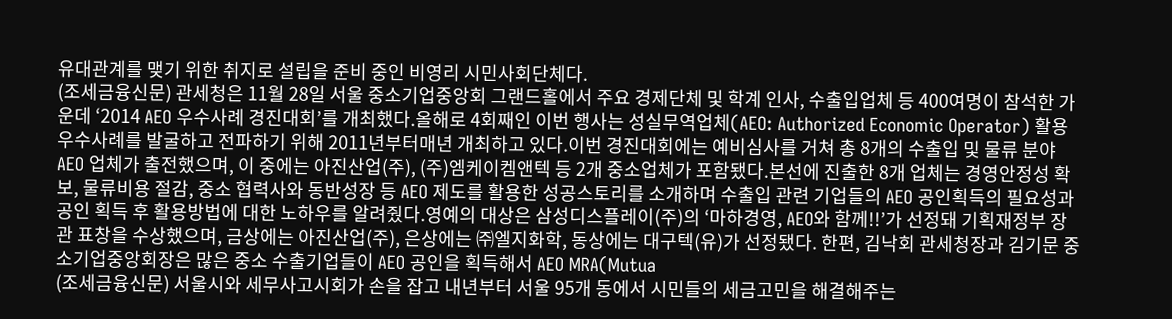유대관계를 맺기 위한 취지로 설립을 준비 중인 비영리 시민사회단체다.
(조세금융신문) 관세청은 11월 28일 서울 중소기업중앙회 그랜드홀에서 주요 경제단체 및 학계 인사, 수출입업체 등 400여명이 참석한 가운데 ‘2014 AEO 우수사례 경진대회’를 개최했다.올해로 4회째인 이번 행사는 성실무역업체(AEO: Authorized Economic Operator) 활용 우수사례를 발굴하고 전파하기 위해 2011년부터매년 개최하고 있다.이번 경진대회에는 예비심사를 거쳐 총 8개의 수출입 및 물류 분야 AEO 업체가 출전했으며, 이 중에는 아진산업(주), (주)엠케이켐앤텍 등 2개 중소업체가 포함됐다.본선에 진출한 8개 업체는 경영안정성 확보, 물류비용 절감, 중소 협력사와 동반성장 등 AEO 제도를 활용한 성공스토리를 소개하며 수출입 관련 기업들의 AEO 공인획득의 필요성과 공인 획득 후 활용방법에 대한 노하우를 알려줬다.영예의 대상은 삼성디스플레이(주)의 ‘마하경영, AEO와 함께!!’가 선정돼 기획재정부 장관 표창을 수상했으며, 금상에는 아진산업(주), 은상에는 ㈜엘지화학, 동상에는 대구텍(유)가 선정됐다. 한편, 김낙회 관세청장과 김기문 중소기업중앙회장은 많은 중소 수출기업들이 AEO 공인을 획득해서 AEO MRA(Mutua
(조세금융신문) 서울시와 세무사고시회가 손을 잡고 내년부터 서울 95개 동에서 시민들의 세금고민을 해결해주는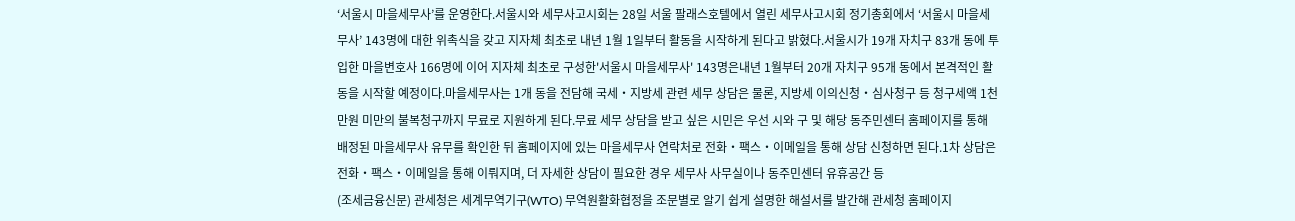‘서울시 마을세무사’를 운영한다.서울시와 세무사고시회는 28일 서울 팔래스호텔에서 열린 세무사고시회 정기총회에서 ‘서울시 마을세무사’ 143명에 대한 위촉식을 갖고 지자체 최초로 내년 1월 1일부터 활동을 시작하게 된다고 밝혔다.서울시가 19개 자치구 83개 동에 투입한 마을변호사 166명에 이어 지자체 최초로 구성한'서울시 마을세무사' 143명은내년 1월부터 20개 자치구 95개 동에서 본격적인 활동을 시작할 예정이다.마을세무사는 1개 동을 전담해 국세‧지방세 관련 세무 상담은 물론, 지방세 이의신청‧심사청구 등 청구세액 1천만원 미만의 불복청구까지 무료로 지원하게 된다.무료 세무 상담을 받고 싶은 시민은 우선 시와 구 및 해당 동주민센터 홈페이지를 통해 배정된 마을세무사 유무를 확인한 뒤 홈페이지에 있는 마을세무사 연락처로 전화‧팩스‧이메일을 통해 상담 신청하면 된다.1차 상담은 전화‧팩스‧이메일을 통해 이뤄지며, 더 자세한 상담이 필요한 경우 세무사 사무실이나 동주민센터 유휴공간 등
(조세금융신문) 관세청은 세계무역기구(WTO) 무역원활화협정을 조문별로 알기 쉽게 설명한 해설서를 발간해 관세청 홈페이지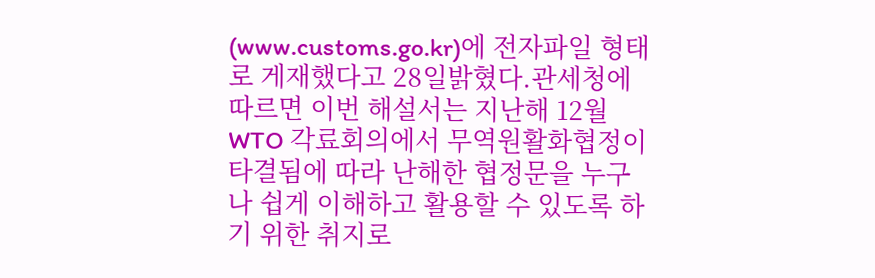(www.customs.go.kr)에 전자파일 형태로 게재했다고 28일밝혔다.관세청에 따르면 이번 해설서는 지난해 12월 WTO 각료회의에서 무역원활화협정이 타결됨에 따라 난해한 협정문을 누구나 쉽게 이해하고 활용할 수 있도록 하기 위한 취지로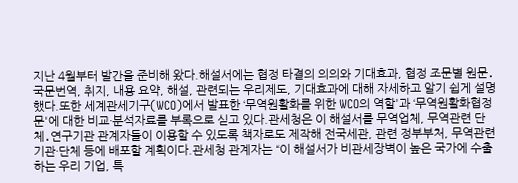지난 4월부터 발간을 준비해 왔다.해설서에는 협정 타결의 의의와 기대효과, 협정 조문별 원문․국문번역, 취지, 내용 요약, 해설, 관련되는 우리제도, 기대효과에 대해 자세하고 알기 쉽게 설명했다.또한 세계관세기구(WCO)에서 발표한 ‘무역원활화를 위한 WCO의 역할'과 ‘무역원활화협정문'에 대한 비교·분석자료를 부록으로 싣고 있다.관세청은 이 해설서를 무역업체, 무역관련 단체․연구기관 관계자들이 이용할 수 있도록 책자로도 제작해 전국세관, 관련 정부부처, 무역관련 기관·단체 등에 배포할 계획이다.관세청 관계자는 “이 해설서가 비관세장벽이 높은 국가에 수출하는 우리 기업, 특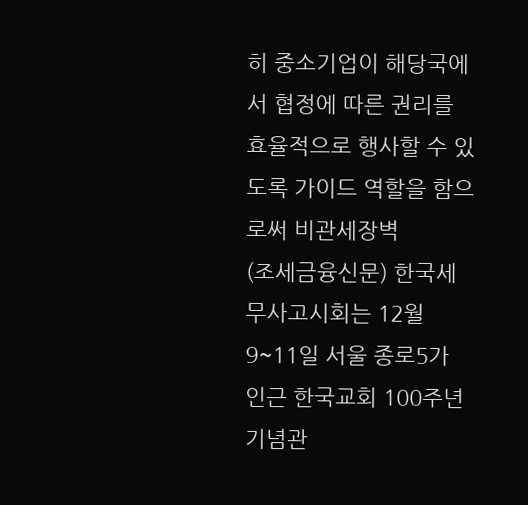히 중소기업이 해당국에서 협정에 따른 권리를 효율적으로 행사할 수 있도록 가이드 역할을 함으로써 비관세장벽
(조세금융신문) 한국세무사고시회는 12월 9~11일 서울 종로5가 인근 한국교회 100주년 기념관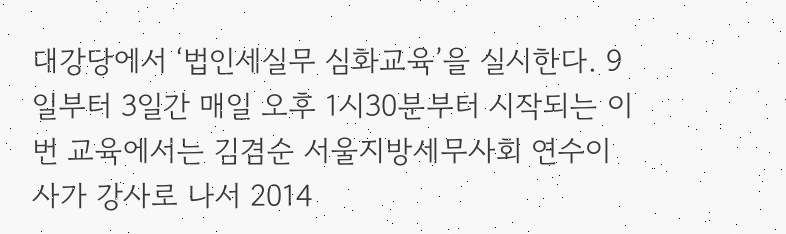대강당에서 ‘법인세실무 심화교육’을 실시한다. 9일부터 3일간 매일 오후 1시30분부터 시작되는 이번 교육에서는 김겸순 서울지방세무사회 연수이사가 강사로 나서 2014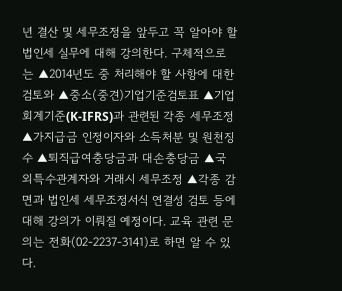년 결산 및 세무조정을 앞두고 꼭 알아야 할 법인세 실무에 대해 강의한다. 구체적으로는 ▲2014년도 중 처리해야 할 사항에 대한 검토와 ▲중소(중견)기업기준검토표 ▲기업회계기준(K-IFRS)과 관련된 각종 세무조정 ▲가지급금 인정이자와 소득처분 및 원천징수 ▲퇴직급여충당금과 대손충당금 ▲국외특수관계자와 거래시 세무조정 ▲각종 감면과 법인세 세무조정서식 연결성 검토 등에 대해 강의가 이뤄질 예정이다. 교육 관련 문의는 전화(02-2237-3141)로 하면 알 수 있다.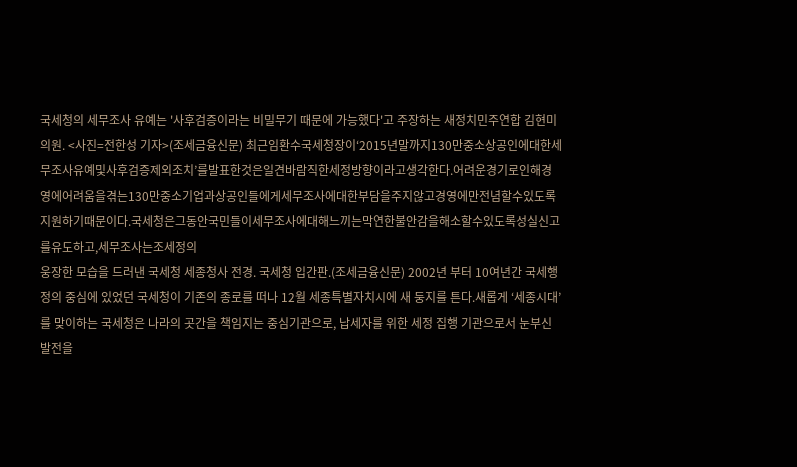국세청의 세무조사 유예는 '사후검증이라는 비밀무기 때문에 가능했다'고 주장하는 새정치민주연합 김현미 의원. <사진=전한성 기자>(조세금융신문) 최근임환수국세청장이‘2015년말까지130만중소상공인에대한세무조사유예및사후검증제외조치’를발표한것은일견바람직한세정방향이라고생각한다.어려운경기로인해경영에어려움을겪는130만중소기업과상공인들에게세무조사에대한부담을주지않고경영에만전념할수있도록지원하기때문이다.국세청은그동안국민들이세무조사에대해느끼는막연한불안감을해소할수있도록성실신고를유도하고,세무조사는조세정의
웅장한 모습을 드러낸 국세청 세종청사 전경. 국세청 입간판.(조세금융신문) 2002년 부터 10여년간 국세행정의 중심에 있었던 국세청이 기존의 종로를 떠나 12월 세종특별자치시에 새 둥지를 튼다.새롭게 ‘세종시대’를 맞이하는 국세청은 나라의 곳간을 책임지는 중심기관으로, 납세자를 위한 세정 집행 기관으로서 눈부신 발전을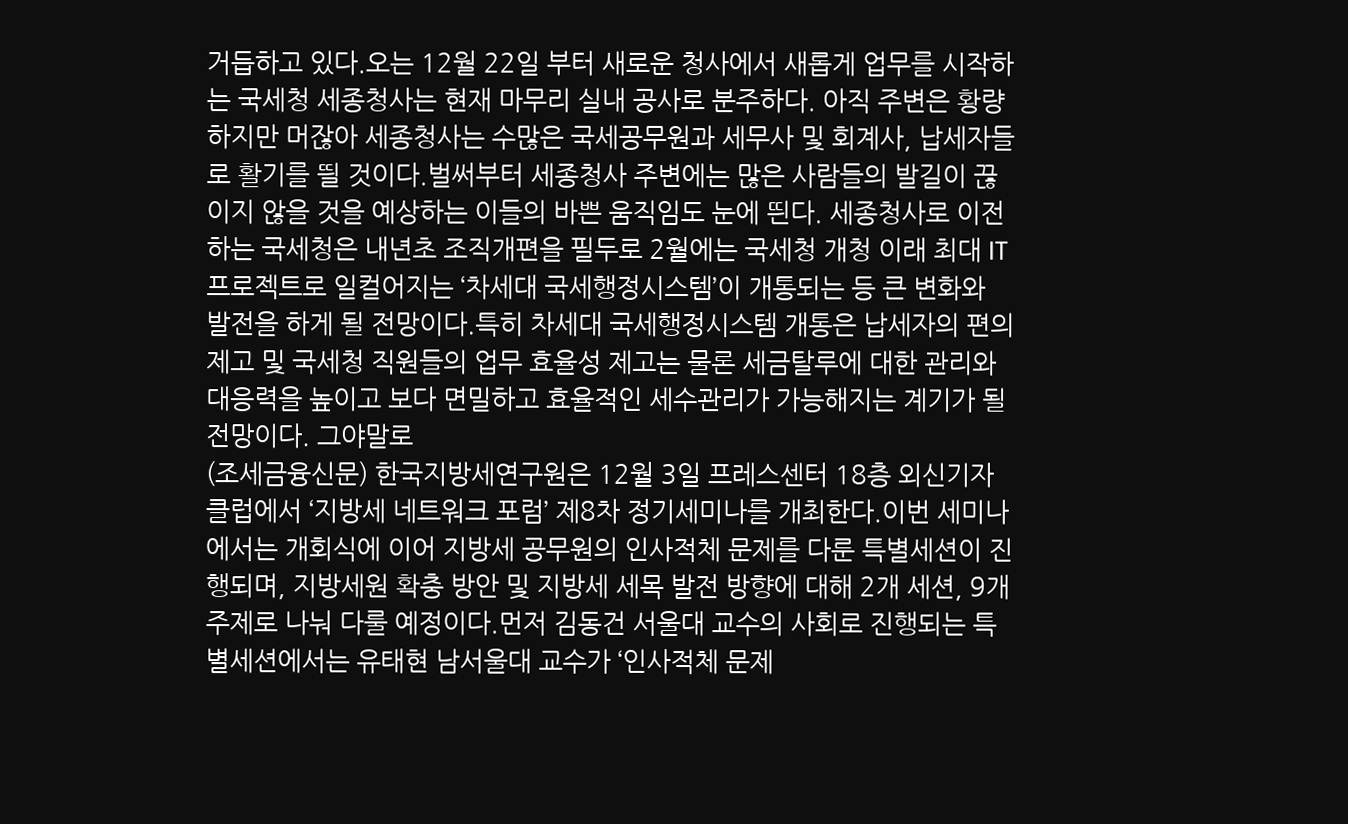거듭하고 있다.오는 12월 22일 부터 새로운 청사에서 새롭게 업무를 시작하는 국세청 세종청사는 현재 마무리 실내 공사로 분주하다. 아직 주변은 황량하지만 머잖아 세종청사는 수많은 국세공무원과 세무사 및 회계사, 납세자들로 활기를 띌 것이다.벌써부터 세종청사 주변에는 많은 사람들의 발길이 끊이지 않을 것을 예상하는 이들의 바쁜 움직임도 눈에 띈다. 세종청사로 이전하는 국세청은 내년초 조직개편을 필두로 2월에는 국세청 개청 이래 최대 IT 프로젝트로 일컬어지는 ‘차세대 국세행정시스템’이 개통되는 등 큰 변화와 발전을 하게 될 전망이다.특히 차세대 국세행정시스템 개통은 납세자의 편의 제고 및 국세청 직원들의 업무 효율성 제고는 물론 세금탈루에 대한 관리와 대응력을 높이고 보다 면밀하고 효율적인 세수관리가 가능해지는 계기가 될 전망이다. 그야말로
(조세금융신문) 한국지방세연구원은 12월 3일 프레스센터 18층 외신기자클럽에서 ‘지방세 네트워크 포럼’ 제8차 정기세미나를 개최한다.이번 세미나에서는 개회식에 이어 지방세 공무원의 인사적체 문제를 다룬 특별세션이 진행되며, 지방세원 확충 방안 및 지방세 세목 발전 방향에 대해 2개 세션, 9개 주제로 나눠 다룰 예정이다.먼저 김동건 서울대 교수의 사회로 진행되는 특별세션에서는 유태현 남서울대 교수가 ‘인사적체 문제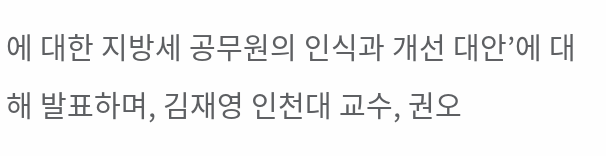에 대한 지방세 공무원의 인식과 개선 대안’에 대해 발표하며, 김재영 인천대 교수, 권오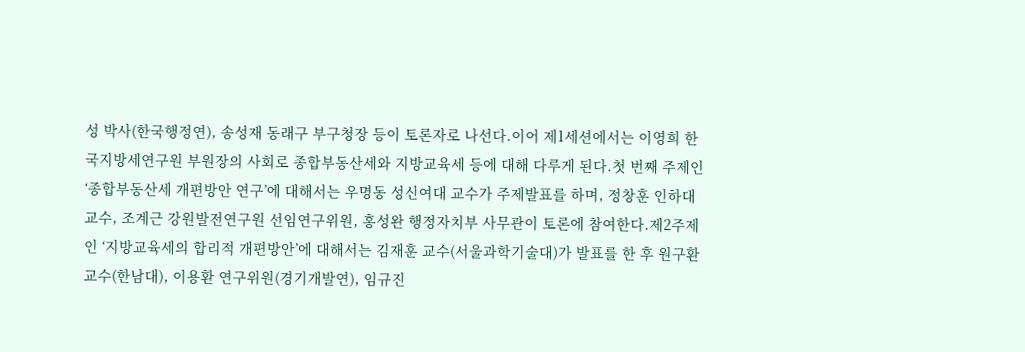성 박사(한국행정연), 송성재 동래구 부구청장 등이 토론자로 나선다.이어 제1세션에서는 이영희 한국지방세연구원 부원장의 사회로 종합부동산세와 지방교육세 등에 대해 다루게 된다.첫 번째 주제인 ‘종합부동산세 개편방안 연구’에 대해서는 우명동 성신여대 교수가 주제발표를 하며, 정창훈 인하대 교수, 조계근 강원발전연구원 선임연구위원, 홍성완 행정자치부 사무관이 토론에 참여한다.제2주제인 ‘지방교육세의 합리적 개편방안’에 대해서는 김재훈 교수(서울과학기술대)가 발표를 한 후 원구환 교수(한남대), 이용환 연구위원(경기개발연), 임규진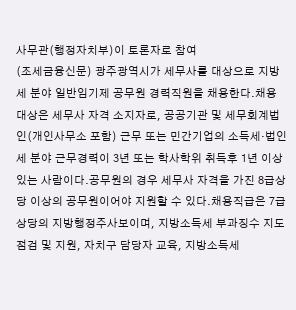사무관(행정자치부)이 토론자로 참여
(조세금융신문) 광주광역시가 세무사를 대상으로 지방세 분야 일반임기제 공무원 경력직원을 채용한다.채용 대상은 세무사 자격 소지자로, 공공기관 및 세무회계법인(개인사무소 포함) 근무 또는 민간기업의 소득세‧법인세 분야 근무경력이 3년 또는 학사학위 취득후 1년 이상 있는 사람이다.공무원의 경우 세무사 자격을 가진 8급상당 이상의 공무원이어야 지원할 수 있다.채용직급은 7급 상당의 지방행정주사보이며, 지방소득세 부과징수 지도점검 및 지원, 자치구 담당자 교육, 지방소득세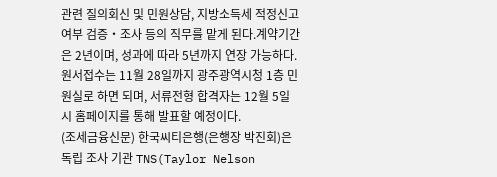관련 질의회신 및 민원상담, 지방소득세 적정신고여부 검증‧조사 등의 직무를 맡게 된다.계약기간은 2년이며, 성과에 따라 5년까지 연장 가능하다.원서접수는 11월 28일까지 광주광역시청 1층 민원실로 하면 되며, 서류전형 합격자는 12월 5일 시 홈페이지를 통해 발표할 예정이다.
(조세금융신문) 한국씨티은행(은행장 박진회)은 독립 조사 기관 TNS(Taylor Nelson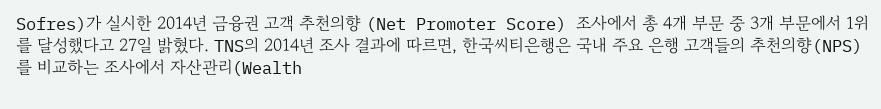Sofres)가 실시한 2014년 금융권 고객 추천의향 (Net Promoter Score) 조사에서 총 4개 부문 중 3개 부문에서 1위를 달성했다고 27일 밝혔다. TNS의 2014년 조사 결과에 따르면, 한국씨티은행은 국내 주요 은행 고객들의 추천의향(NPS)를 비교하는 조사에서 자산관리(Wealth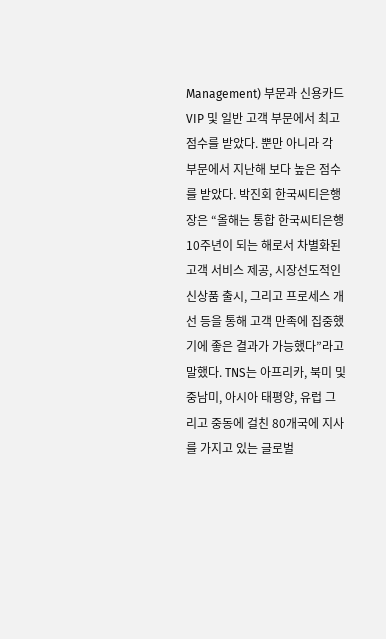Management) 부문과 신용카드 VIP 및 일반 고객 부문에서 최고 점수를 받았다. 뿐만 아니라 각 부문에서 지난해 보다 높은 점수를 받았다. 박진회 한국씨티은행장은 “올해는 통합 한국씨티은행 10주년이 되는 해로서 차별화된 고객 서비스 제공, 시장선도적인 신상품 출시, 그리고 프로세스 개선 등을 통해 고객 만족에 집중했기에 좋은 결과가 가능했다”라고 말했다. TNS는 아프리카, 북미 및 중남미, 아시아 태평양, 유럽 그리고 중동에 걸친 80개국에 지사를 가지고 있는 글로벌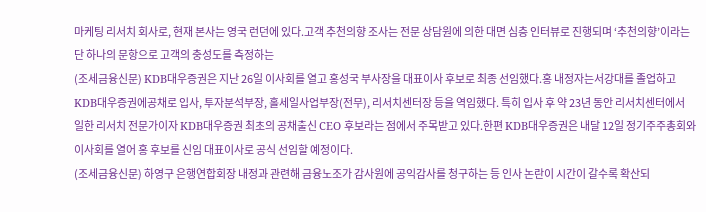마케팅 리서치 회사로, 현재 본사는 영국 런던에 있다.고객 추천의향 조사는 전문 상담원에 의한 대면 심층 인터뷰로 진행되며 ‘추천의향’이라는 단 하나의 문항으로 고객의 충성도를 측정하는
(조세금융신문) KDB대우증권은 지난 26일 이사회를 열고 홍성국 부사장을 대표이사 후보로 최종 선임했다.홍 내정자는서강대를 졸업하고 KDB대우증권에공채로 입사, 투자분석부장, 홀세일사업부장(전무), 리서치센터장 등을 역임했다. 특히 입사 후 약 23년 동안 리서치센터에서 일한 리서치 전문가이자 KDB대우증권 최초의 공채출신 CEO 후보라는 점에서 주목받고 있다.한편 KDB대우증권은 내달 12일 정기주주총회와 이사회를 열어 홍 후보를 신임 대표이사로 공식 선임할 예정이다.
(조세금융신문) 하영구 은행연합회장 내정과 관련해 금융노조가 감사원에 공익감사를 청구하는 등 인사 논란이 시간이 갈수록 확산되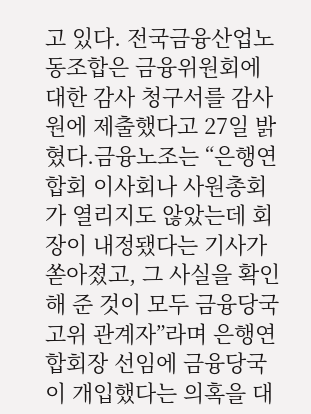고 있다. 전국금융산업노동조합은 금융위원회에 대한 감사 청구서를 감사원에 제출했다고 27일 밝혔다.금융노조는 “은행연합회 이사회나 사원총회가 열리지도 않았는데 회장이 내정됐다는 기사가 쏟아졌고, 그 사실을 확인해 준 것이 모두 금융당국 고위 관계자”라며 은행연합회장 선임에 금융당국이 개입했다는 의혹을 대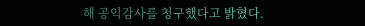해 공익감사를 청구했다고 밝혔다.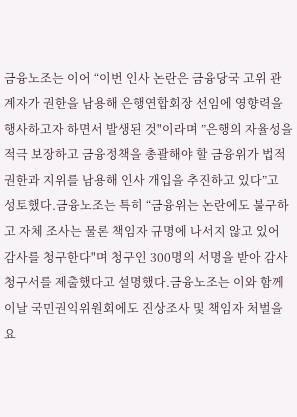금융노조는 이어 “이번 인사 논란은 금융당국 고위 관계자가 권한을 남용해 은행연합회장 선임에 영향력을 행사하고자 하면서 발생된 것"이라며 ”은행의 자율성을 적극 보장하고 금융정책을 총괄해야 할 금융위가 법적 권한과 지위를 남용해 인사 개입을 추진하고 있다”고 성토했다.금융노조는 특히 “금융위는 논란에도 불구하고 자체 조사는 물론 책임자 규명에 나서지 않고 있어 감사를 청구한다"며 청구인 300명의 서명을 받아 감사 청구서를 제출했다고 설명했다.금융노조는 이와 함께 이날 국민권익위원회에도 진상조사 및 책임자 처벌을 요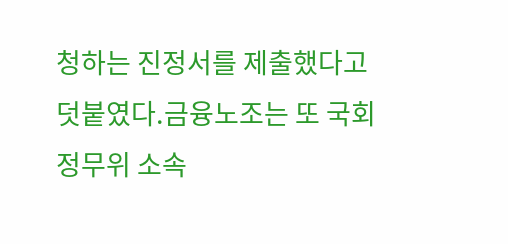청하는 진정서를 제출했다고 덧붙였다.금융노조는 또 국회 정무위 소속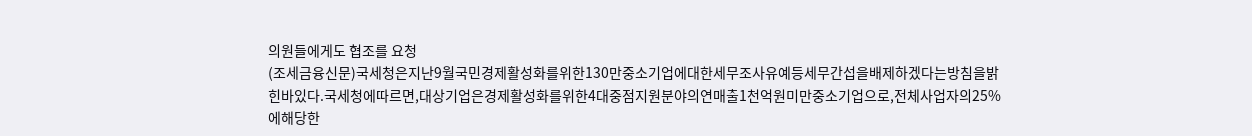의원들에게도 협조를 요청
(조세금융신문)국세청은지난9월국민경제활성화를위한130만중소기업에대한세무조사유예등세무간섭을배제하겠다는방침을밝힌바있다.국세청에따르면,대상기업은경제활성화를위한4대중점지원분야의연매출1천억원미만중소기업으로,전체사업자의25%에해당한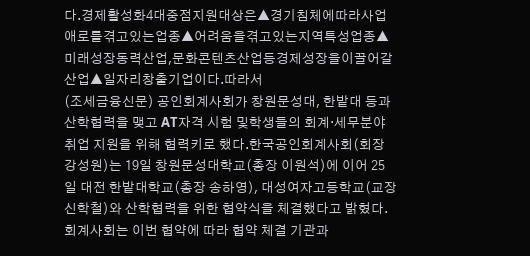다.경제활성화4대중점지원대상은▲경기침체에따라사업애로를겪고있는업종▲어려움을겪고있는지역특성업종▲미래성장동력산업,문화콘텐츠산업등경제성장을이끌어갈산업▲일자리창출기업이다.따라서
(조세금융신문) 공인회계사회가 창원문성대, 한밭대 등과 산학협력을 맺고 AT자격 시험 및학생들의 회계·세무분야 취업 지원을 위해 협력키로 했다.한국공인회계사회(회장 강성원)는 19일 창원문성대학교(총장 이원석)에 이어 25일 대전 한밭대학교(총장 송하영), 대성여자고등학교(교장 신학철)와 산학협력을 위한 협약식을 체결했다고 밝혔다. 회계사회는 이번 협약에 따라 협약 체결 기관과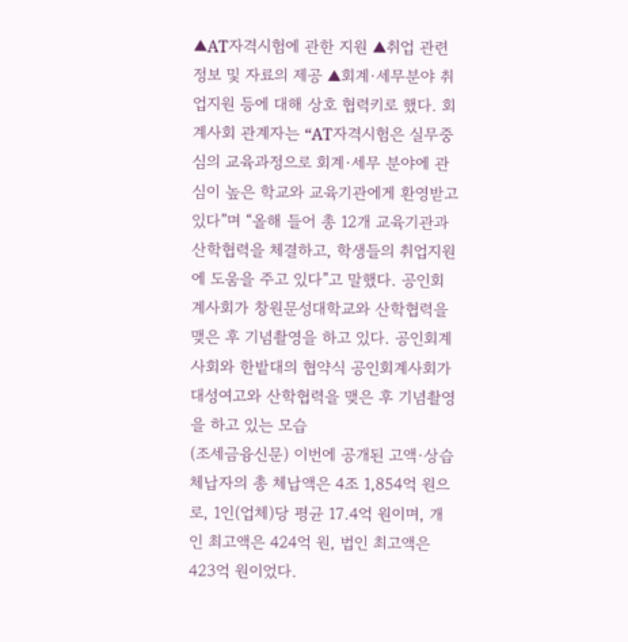▲AT자격시험에 관한 지원 ▲취업 관련 정보 및 자료의 제공 ▲회계·세무분야 취업지원 등에 대해 상호 협력키로 했다. 회계사회 관계자는 “AT자격시험은 실무중심의 교육과정으로 회계·세무 분야에 관심이 높은 학교와 교육기관에게 환영받고 있다”며 “올해 들어 총 12개 교육기관과 산학협력을 체결하고, 학생들의 취업지원에 도움을 주고 있다”고 말했다. 공인회계사회가 창원문성대학교와 산학협력을 맺은 후 기념촬영을 하고 있다. 공인회계사회와 한밭대의 협약식 공인회계사회가 대성여고와 산학협력을 맺은 후 기념촬영을 하고 있는 모습
(조세금융신문) 이번에 공개된 고액·상습체납자의 총 체납액은 4조 1,854억 원으로, 1인(업체)당 평균 17.4억 원이며, 개인 최고액은 424억 원, 법인 최고액은 423억 원이었다.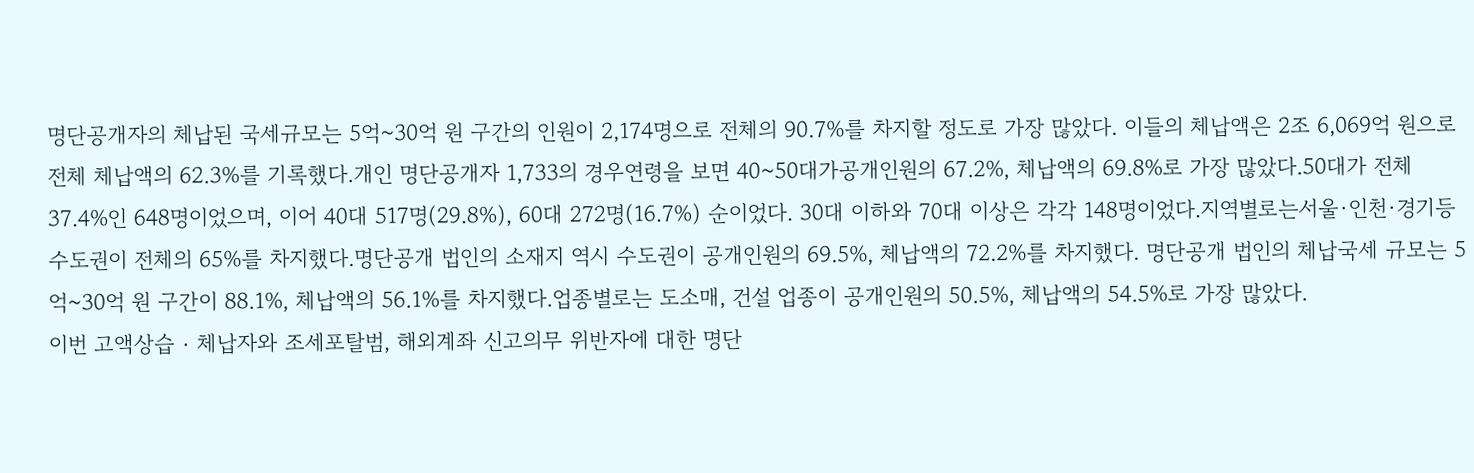명단공개자의 체납된 국세규모는 5억~30억 원 구간의 인원이 2,174명으로 전체의 90.7%를 차지할 정도로 가장 많았다. 이들의 체납액은 2조 6,069억 원으로 전체 체납액의 62.3%를 기록했다.개인 명단공개자 1,733의 경우연령을 보면 40~50대가공개인원의 67.2%, 체납액의 69.8%로 가장 많았다.50대가 전체 37.4%인 648명이었으며, 이어 40대 517명(29.8%), 60대 272명(16.7%) 순이었다. 30대 이하와 70대 이상은 각각 148명이었다.지역별로는서울·인천·경기등 수도권이 전체의 65%를 차지했다.명단공개 법인의 소재지 역시 수도권이 공개인원의 69.5%, 체납액의 72.2%를 차지했다. 명단공개 법인의 체납국세 규모는 5억~30억 원 구간이 88.1%, 체납액의 56.1%를 차지했다.업종별로는 도소매, 건설 업종이 공개인원의 50.5%, 체납액의 54.5%로 가장 많았다.
이번 고액상습‧체납자와 조세포탈범, 해외계좌 신고의무 위반자에 대한 명단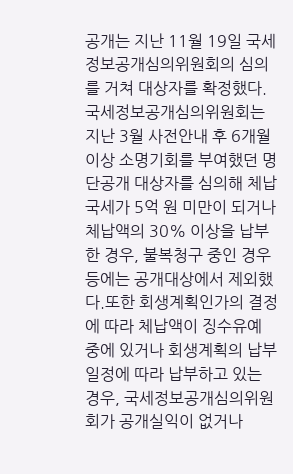공개는 지난 11월 19일 국세정보공개심의위원회의 심의를 거쳐 대상자를 확정했다.국세정보공개심의위원회는 지난 3월 사전안내 후 6개월 이상 소명기회를 부여했던 명단공개 대상자를 심의해 체납 국세가 5억 원 미만이 되거나 체납액의 30% 이상을 납부한 경우, 불복청구 중인 경우 등에는 공개대상에서 제외했다.또한 회생계획인가의 결정에 따라 체납액이 징수유예 중에 있거나 회생계획의 납부일정에 따라 납부하고 있는 경우, 국세정보공개심의위원회가 공개실익이 없거나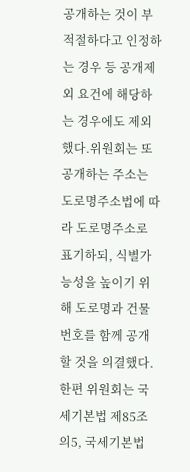공개하는 것이 부적절하다고 인정하는 경우 등 공개제외 요건에 해당하는 경우에도 제외했다.위원회는 또 공개하는 주소는 도로명주소법에 따라 도로명주소로 표기하되, 식별가능성을 높이기 위해 도로명과 건물번호를 함께 공개할 것을 의결했다. 한편 위원회는 국세기본법 제85조의5, 국세기본법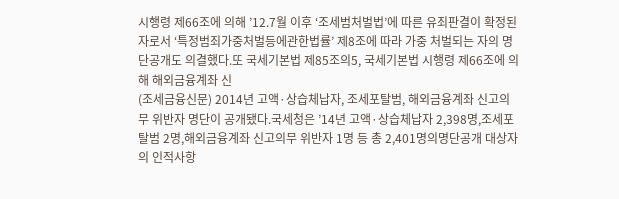시행령 제66조에 의해 ’12.7월 이후 ‘조세범처벌법’에 따른 유죄판결이 확정된 자로서 ‘특정범죄가중처벌등에관한법률’ 제8조에 따라 가중 처벌되는 자의 명단공개도 의결했다.또 국세기본법 제85조의5, 국세기본법 시행령 제66조에 의해 해외금융계좌 신
(조세금융신문) 2014년 고액·상습체납자, 조세포탈범, 해외금융계좌 신고의무 위반자 명단이 공개됐다.국세청은 ’14년 고액·상습체납자 2,398명,조세포탈범 2명,해외금융계좌 신고의무 위반자 1명 등 총 2,401명의명단공개 대상자의 인적사항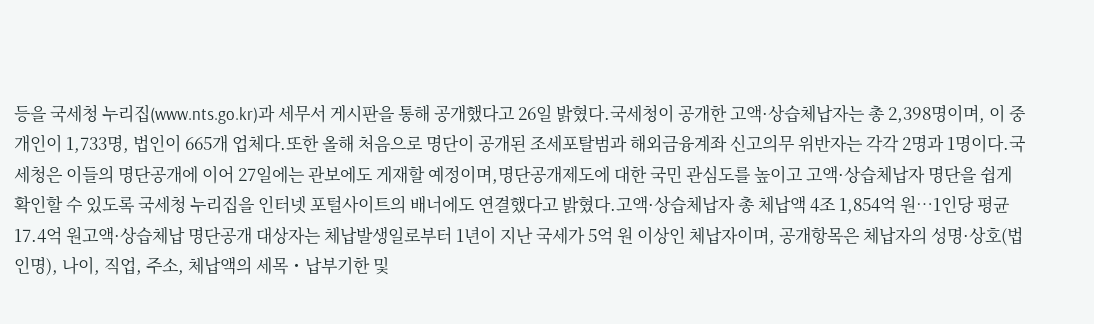등을 국세청 누리집(www.nts.go.kr)과 세무서 게시판을 통해 공개했다고 26일 밝혔다.국세청이 공개한 고액·상습체납자는 총 2,398명이며, 이 중 개인이 1,733명, 법인이 665개 업체다.또한 올해 처음으로 명단이 공개된 조세포탈범과 해외금융계좌 신고의무 위반자는 각각 2명과 1명이다.국세청은 이들의 명단공개에 이어 27일에는 관보에도 게재할 예정이며,명단공개제도에 대한 국민 관심도를 높이고 고액·상습체납자 명단을 쉽게 확인할 수 있도록 국세청 누리집을 인터넷 포털사이트의 배너에도 연결했다고 밝혔다.고액·상습체납자 총 체납액 4조 1,854억 원…1인당 평균 17.4억 원고액·상습체납 명단공개 대상자는 체납발생일로부터 1년이 지난 국세가 5억 원 이상인 체납자이며, 공개항목은 체납자의 성명·상호(법인명), 나이, 직업, 주소, 체납액의 세목・납부기한 및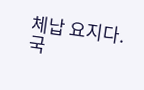체납 요지다. 국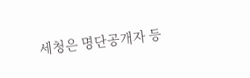세청은 명단공개자 등